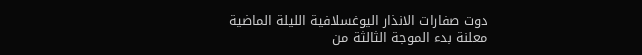دوت صفارات الانذار اليوغسلافية الليلة الماضية معلنة بدء الموجة الثالثة من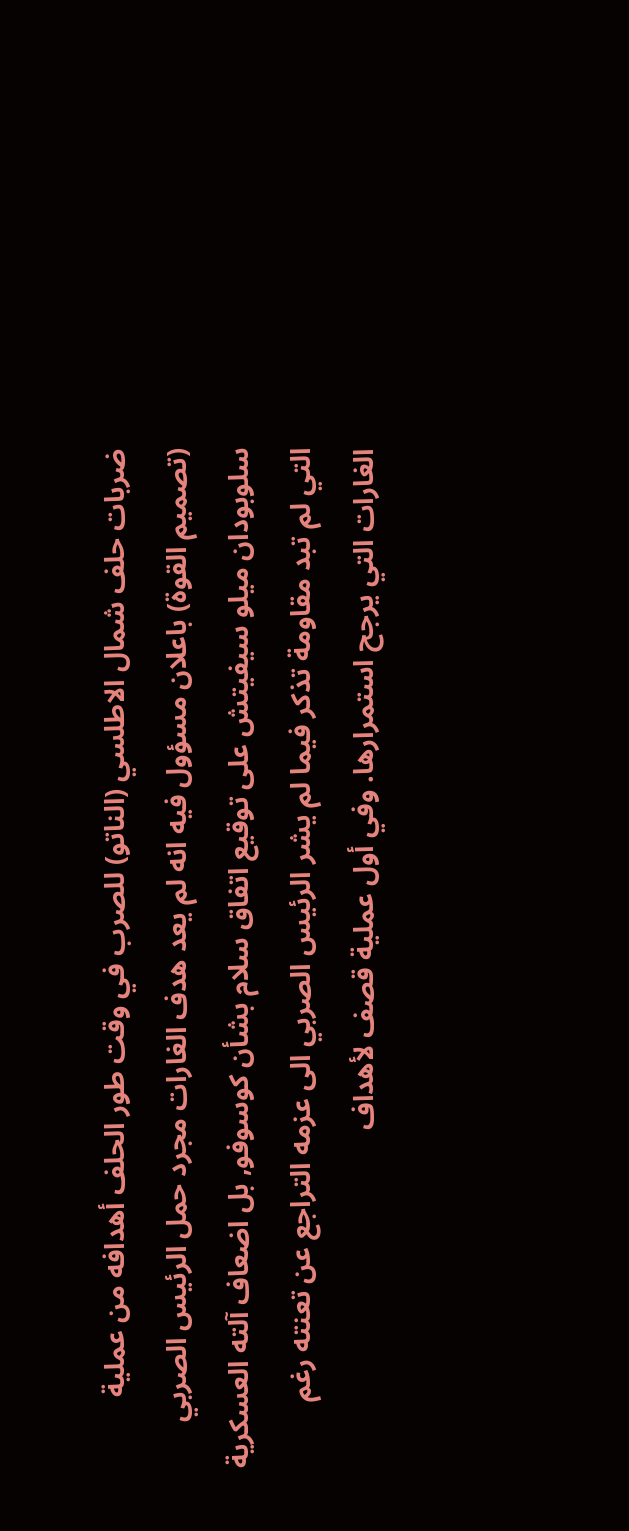ضربات حلف شمال الاطلسي (الناتو) للصرب في وقت طور الحلف أهدافه من عملية (تصميم القوة) باعلان مسؤول فيه انه لم يعد هدف الغارات مجرد حمل الرئيس الصربي سلوبودان ميلو سيفيتش على توقيع اتفاق سلام بشأن كوسوفو, بل اضعاف آلته العسكرية التي لم تبد مقاومة تذكر فيما لم يشر الرئيس الصربي الى عزمه التراجع عن تعنته رغم الغارات التي يرجح استمرارها. وفي أول عملية قصف لأهداف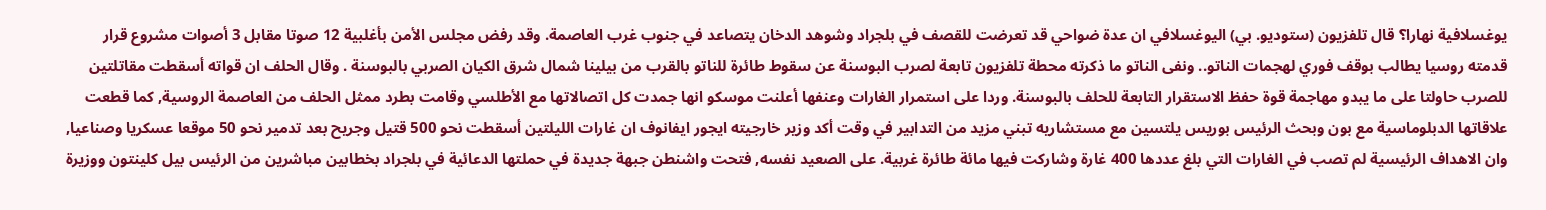يوغسلافية نهارا؟ قال تلفزيون (ستوديو. بي) اليوغسلافي ان عدة ضواحي قد تعرضت للقصف في بلجراد وشوهد الدخان يتصاعد في جنوب غرب العاصمة. وقد رفض مجلس الأمن بأغلبية 12 صوتا مقابل 3 أصوات مشروع قرار قدمته روسيا يطالب بوقف فوري لهجمات الناتو.. ونفى الناتو ما ذكرته محطة تلفزيون تابعة لصرب البوسنة عن سقوط طائرة للناتو بالقرب من بيلينا شمال شرق الكيان الصربي بالبوسنة . وقال الحلف ان قواته أسقطت مقاتلتين للصرب حاولتا على ما يبدو مهاجمة قوة حفظ الاستقرار التابعة للحلف بالبوسنة. وردا على استمرار الغارات وعنفها أعلنت موسكو انها جمدت كل اتصالاتها مع الأطلسي وقامت بطرد ممثل الحلف من العاصمة الروسية, كما قطعت علاقاتها الدبلوماسية مع بون وبحث الرئيس بوريس يلتسين مع مستشاريه تبني مزيد من التدابير في وقت أكد وزير خارجيته ايجور ايفانوف ان غارات الليلتين أسقطت نحو 500 قتيل وجريح بعد تدمير نحو 50 موقعا عسكريا وصناعيا, وان الاهداف الرئيسية لم تصب في الغارات التي بلغ عددها 400 غارة وشاركت فيها مائة طائرة غربية. على الصعيد نفسه, فتحت واشنطن جبهة جديدة في حملتها الدعائية في بلجراد بخطابين مباشرين من الرئيس بيل كلينتون ووزيرة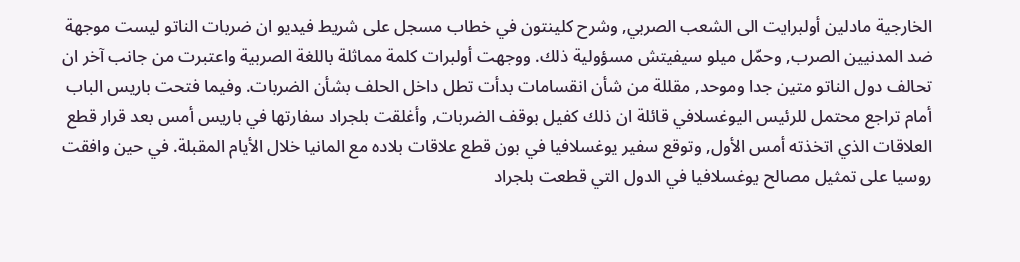الخارجية مادلين أولبرايت الى الشعب الصربي, وشرح كلينتون في خطاب مسجل على شريط فيديو ان ضربات الناتو ليست موجهة ضد المدنيين الصرب, وحمّل ميلو سيفيتش مسؤولية ذلك. ووجهت أولبرات كلمة مماثلة باللغة الصربية واعتبرت من جانب آخر ان تحالف دول الناتو متين جدا وموحد, مقللة من شأن انقسامات بدأت تطل داخل الحلف بشأن الضربات. وفيما فتحت باريس الباب أمام تراجع محتمل للرئيس اليوغسلافي قائلة ان ذلك كفيل بوقف الضربات, وأغلقت بلجراد سفارتها في باريس أمس بعد قرار قطع العلاقات الذي اتخذته أمس الأول, وتوقع سفير يوغسلافيا في بون قطع علاقات بلاده مع المانيا خلال الأيام المقبلة. في حين وافقت روسيا على تمثيل مصالح يوغسلافيا في الدول التي قطعت بلجراد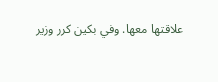علاقتها معها. وفي بكين كرر وزير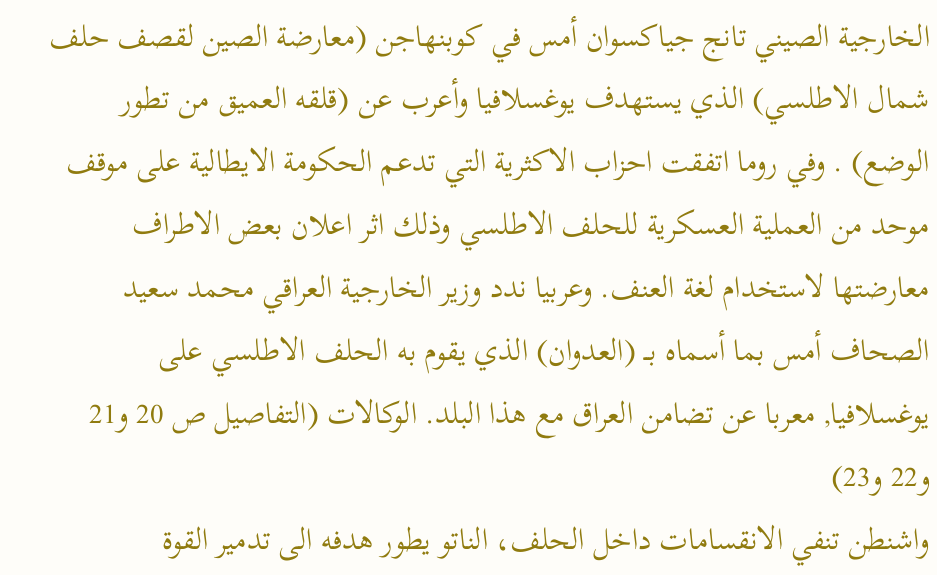الخارجية الصيني تانج جياكسوان أمس في كوبنهاجن (معارضة الصين لقصف حلف شمال الاطلسي) الذي يستهدف يوغسلافيا وأعرب عن (قلقه العميق من تطور الوضع) . وفي روما اتفقت احزاب الاكثرية التي تدعم الحكومة الايطالية على موقف موحد من العملية العسكرية للحلف الاطلسي وذلك اثر اعلان بعض الاطراف معارضتها لاستخدام لغة العنف. وعربيا ندد وزير الخارجية العراقي محمد سعيد الصحاف أمس بما أسماه بــ (العدوان) الذي يقوم به الحلف الاطلسي على يوغسلافيا, معربا عن تضامن العراق مع هذا البلد. الوكالات (التفاصيل ص 20 و21 و22 و23)
واشنطن تنفي الانقسامات داخل الحلف، الناتو يطور هدفه الى تدمير القوة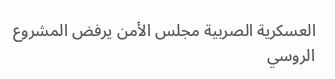العسكرية الصربية مجلس الأمن يرفض المشروع الروسي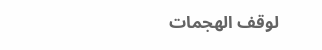لوقف الهجمات